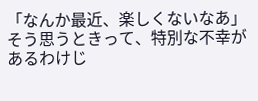「なんか最近、楽しくないなあ」
そう思うときって、特別な不幸があるわけじ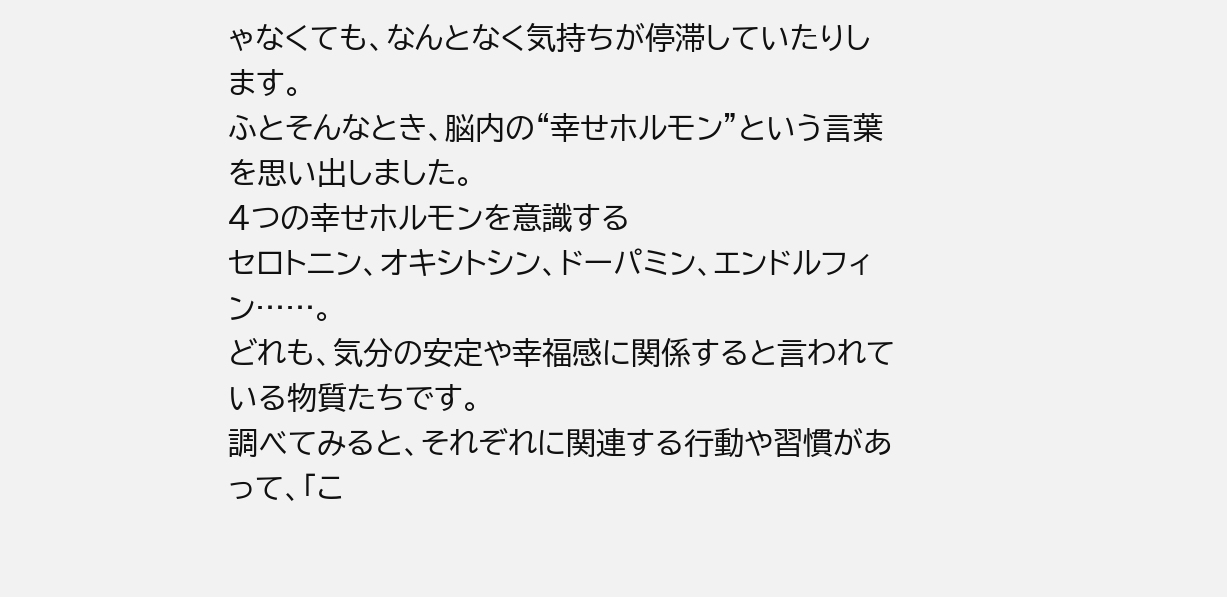ゃなくても、なんとなく気持ちが停滞していたりします。
ふとそんなとき、脳内の“幸せホルモン”という言葉を思い出しました。
4つの幸せホルモンを意識する
セロトニン、オキシトシン、ドーパミン、エンドルフィン……。
どれも、気分の安定や幸福感に関係すると言われている物質たちです。
調べてみると、それぞれに関連する行動や習慣があって、「こ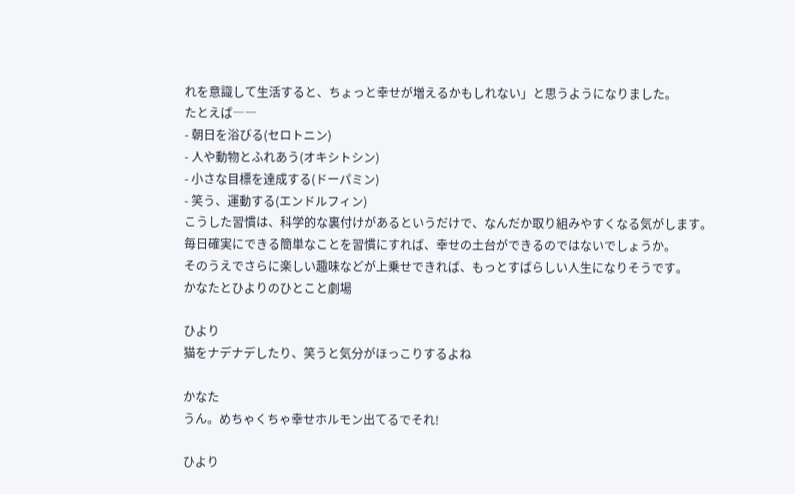れを意識して生活すると、ちょっと幸せが増えるかもしれない」と思うようになりました。
たとえば――
- 朝日を浴びる(セロトニン)
- 人や動物とふれあう(オキシトシン)
- 小さな目標を達成する(ドーパミン)
- 笑う、運動する(エンドルフィン)
こうした習慣は、科学的な裏付けがあるというだけで、なんだか取り組みやすくなる気がします。
毎日確実にできる簡単なことを習慣にすれば、幸せの土台ができるのではないでしょうか。
そのうえでさらに楽しい趣味などが上乗せできれば、もっとすばらしい人生になりそうです。
かなたとひよりのひとこと劇場

ひより
猫をナデナデしたり、笑うと気分がほっこりするよね

かなた
うん。めちゃくちゃ幸せホルモン出てるでそれ!

ひより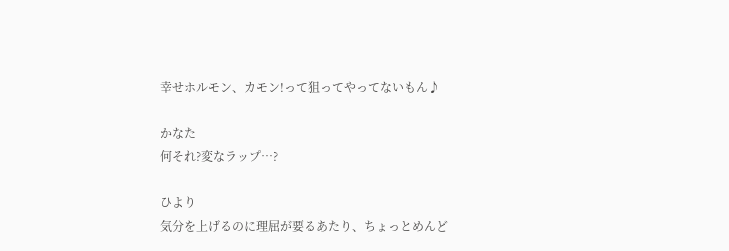幸せホルモン、カモン!って狙ってやってないもん♪

かなた
何それ?変なラップ…?

ひより
気分を上げるのに理屈が要るあたり、ちょっとめんど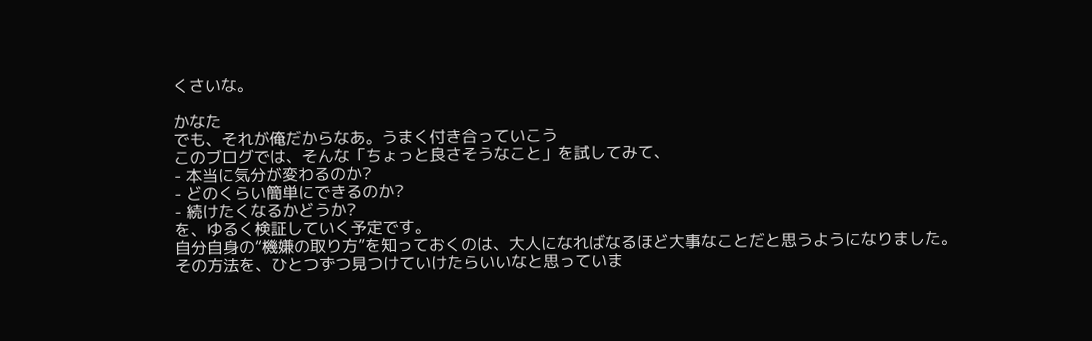くさいな。

かなた
でも、それが俺だからなあ。うまく付き合っていこう
このブログでは、そんな「ちょっと良さそうなこと」を試してみて、
- 本当に気分が変わるのか?
- どのくらい簡単にできるのか?
- 続けたくなるかどうか?
を、ゆるく検証していく予定です。
自分自身の“機嫌の取り方”を知っておくのは、大人になればなるほど大事なことだと思うようになりました。
その方法を、ひとつずつ見つけていけたらいいなと思っていま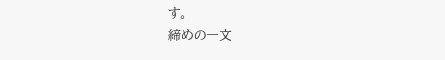す。
締めの一文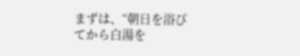まずは、“朝日を浴びてから白湯を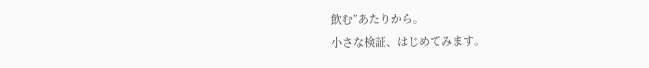飲む”あたりから。
小さな検証、はじめてみます。